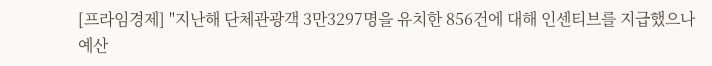[프라임경제] "지난해 단체관광객 3만3297명을 유치한 856건에 대해 인센티브를 지급했으나 예산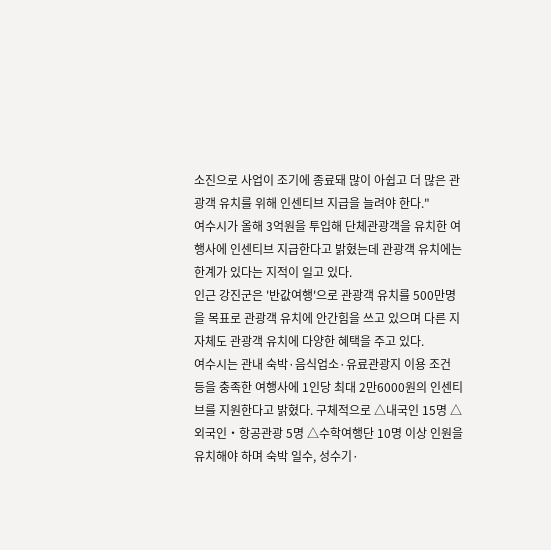소진으로 사업이 조기에 종료돼 많이 아쉽고 더 많은 관광객 유치를 위해 인센티브 지급을 늘려야 한다."
여수시가 올해 3억원을 투입해 단체관광객을 유치한 여행사에 인센티브 지급한다고 밝혔는데 관광객 유치에는 한계가 있다는 지적이 일고 있다.
인근 강진군은 '반값여행'으로 관광객 유치를 500만명을 목표로 관광객 유치에 안간힘을 쓰고 있으며 다른 지자체도 관광객 유치에 다양한 혜택을 주고 있다.
여수시는 관내 숙박·음식업소·유료관광지 이용 조건 등을 충족한 여행사에 1인당 최대 2만6000원의 인센티브를 지원한다고 밝혔다. 구체적으로 △내국인 15명 △외국인‧항공관광 5명 △수학여행단 10명 이상 인원을 유치해야 하며 숙박 일수, 성수기·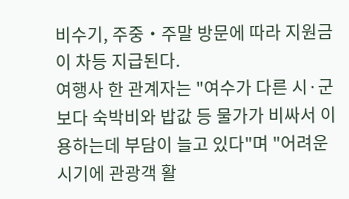비수기, 주중‧주말 방문에 따라 지원금이 차등 지급된다.
여행사 한 관계자는 "여수가 다른 시·군보다 숙박비와 밥값 등 물가가 비싸서 이용하는데 부담이 늘고 있다"며 "어려운 시기에 관광객 활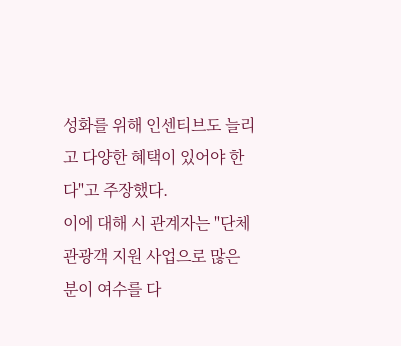성화를 위해 인센티브도 늘리고 다양한 혜택이 있어야 한다"고 주장했다.
이에 대해 시 관계자는 "단체관광객 지원 사업으로 많은 분이 여수를 다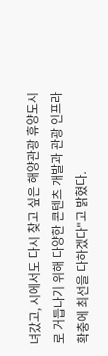녀갔고, 시에서도 다시 찾고 싶은 해양관광 휴양도시로 거듭나기 위해 다양한 콘텐츠 개발과 관광 인프라 확충에 최선을 다하겠다"고 밝혔다.